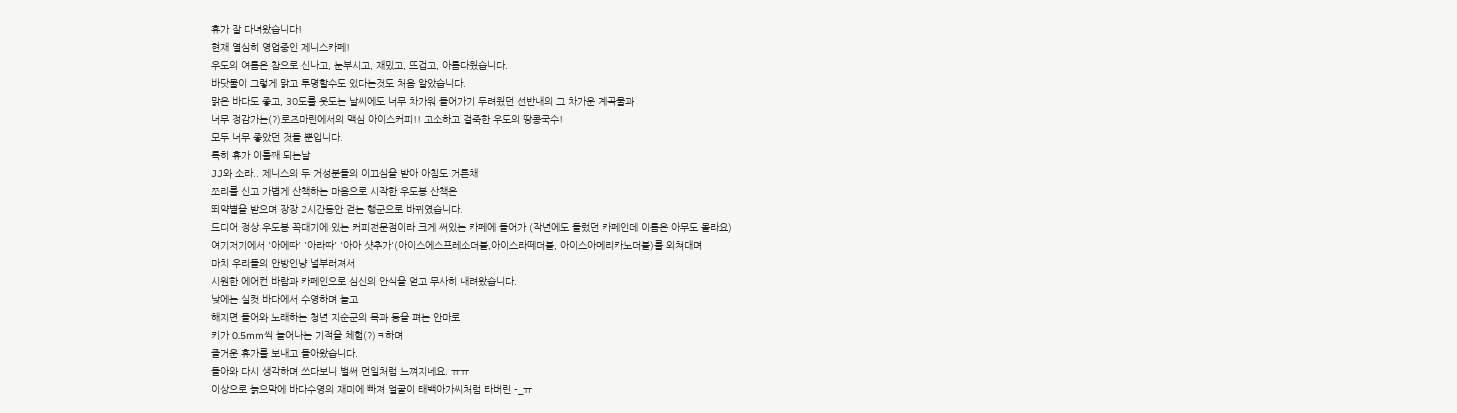휴가 잘 다녀왔습니다!
현재 열심히 영업중인 제니스카페!
우도의 여름은 참으로 신나고, 눈부시고, 재밌고, 뜨겁고, 아름다웠습니다.
바닷물이 그렇게 맑고 투명할수도 있다는것도 처음 알았습니다.
맑은 바다도 좋고, 30도를 웃도는 날씨에도 너무 차가워 들어가기 두려웠던 선반내의 그 차가운 계곡물과
너무 정감가는(?)로즈마린에서의 맥심 아이스커피!! 고소하고 걸죽한 우도의 땅콩국수!
모두 너무 좋았던 것들 뿐입니다.
특히 휴가 이틀째 되는날
JJ와 소라.. 제니스의 두 거성분들의 이끄심을 받아 아침도 거른채
쪼리를 신고 가볍게 산책하는 마음으로 시작한 우도봉 산책은
뙤약볕을 받으며 장장 2시간동안 걷는 행군으로 바뀌였습니다.
드디어 정상 우도봉 꼭대기에 있는 커피전문점이라 크게 써있는 카페에 들어가 (작년에도 들렀던 카페인데 이름은 아무도 몰라요)
여기저기에서 '아에따' '아라따' '아아 샷추가'(아이스에스프레소더블,아이스라떼더블, 아이스아메리카노더블)를 외쳐대며
마치 우리들의 안방인냥 널부러져서
시원한 에어컨 바람과 카페인으로 심신의 안식을 얻고 무사히 내려왔습니다.
낮에는 실컷 바다에서 수영하며 놀고
해지면 들어와 노래하는 청년 지순군의 목과 등을 펴는 안마로
키가 0.5mm씩 늘어나는 기적을 체험(?)ㅋ하며
즐거운 휴가를 보내고 돌아왔습니다.
돌아와 다시 생각하며 쓰다보니 벌써 먼일처럼 느껴지네요. ㅠㅠ
이상으로 늙으막에 바다수영의 재미에 빠져 얼굴이 태백아가씨처럼 타버린 -_ㅠ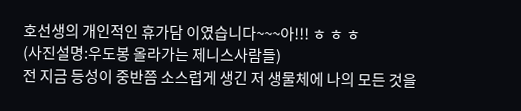호선생의 개인적인 휴가담 이였습니다~~~아!!! ㅎ ㅎ ㅎ
(사진설명:우도봉 올라가는 제니스사람들)
전 지금 등성이 중반쯤 소스럽게 생긴 저 생물체에 나의 모든 것을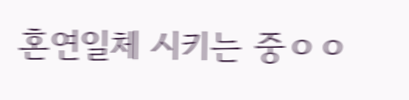혼연일체 시키는 중ㅇㅇ